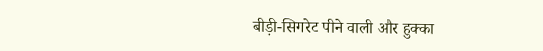बीड़ी-सिगरेट पीने वाली और हुक्का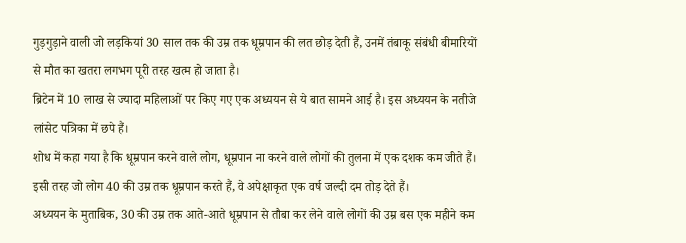गुड़गुड़ाने वाली जो लड़कियां 30 साल तक की उम्र तक धूम्रपान की लत छोड़ देती हैं, उनमें तंबाकू संबंधी बीमारियों से मौत का खतरा लगभग पूरी तरह खत्म हो जाता है।
ब्रिटेन में 10 लाख से ज्यादा महिलाओं पर किए गए एक अध्ययन से ये बात सामने आई है। इस अध्ययन के नतीजे लांसेट पत्रिका में छपे हैं।
शोध में कहा गया है कि धूम्रपान करने वाले लोग, धूम्रपान ना करने वाले लोगों की तुलना में एक दशक कम जीते हैं। इसी तरह जो लोग 40 की उम्र तक धूम्रपान करते हैं, वे अपेक्षाकृत एक वर्ष जल्दी दम तोड़ देते हैं।
अध्ययन के मुताबिक, 30 की उम्र तक आते-आते धूम्रपान से तौबा कर लेने वाले लोगों की उम्र बस एक महीने कम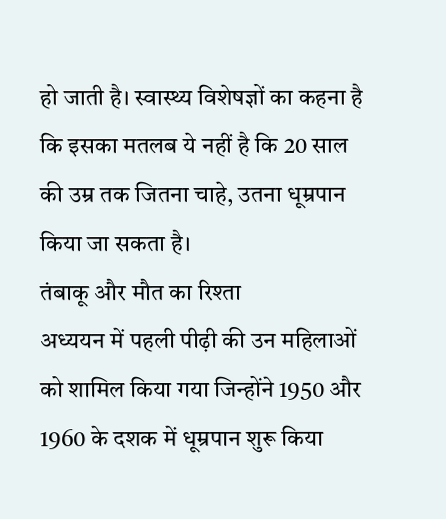हो जाती है। स्वास्थ्य विशेषज्ञों का कहना है कि इसका मतलब ये नहीं है कि 20 साल की उम्र तक जितना चाहे, उतना धूम्रपान किया जा सकता है।
तंबाकू और मौत का रिश्ता
अध्ययन में पहली पीढ़ी की उन महिलाओं को शामिल किया गया जिन्होंने 1950 और 1960 के दशक में धूम्रपान शुरू किया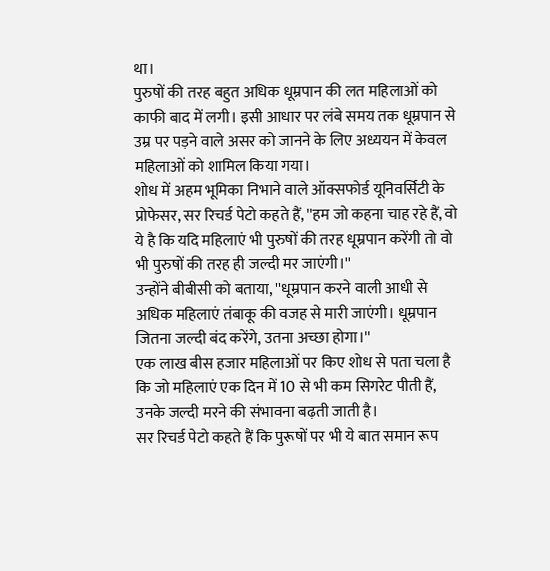था।
पुरुषों की तरह बहुत अधिक धूम्रपान की लत महिलाओं को काफी बाद में लगी। इसी आधार पर लंबे समय तक धूम्रपान से उम्र पर पड़ने वाले असर को जानने के लिए अध्ययन में केवल महिलाओं को शामिल किया गया।
शोध में अहम भूमिका निभाने वाले ऑक्सफोर्ड यूनिवर्सिटी के प्रोफेसर, सर रिचर्ड पेटो कहते हैं, ''हम जो कहना चाह रहे हैं, वो ये है कि यदि महिलाएं भी पुरुषों की तरह धूम्रपान करेंगी तो वो भी पुरुषों की तरह ही जल्दी मर जाएंगी।''
उन्होंने बीबीसी को बताया, ''धूम्रपान करने वाली आधी से अधिक महिलाएं तंबाकू की वजह से मारी जाएंगी। धूम्रपान जितना जल्दी बंद करेंगे, उतना अच्छा होगा।''
एक लाख बीस हजार महिलाओं पर किए शोध से पता चला है कि जो महिलाएं एक दिन में 10 से भी कम सिगरेट पीती हैं, उनके जल्दी मरने की संभावना बढ़ती जाती है।
सर रिचर्ड पेटो कहते हैं कि पुरूषों पर भी ये बात समान रूप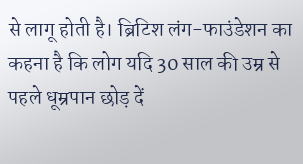से लागू होती है। ब्रिटिश लंग-फाउंडेशन का कहना है कि लोग यदि 30 साल की उम्र से पहले धूम्रपान छोड़ दें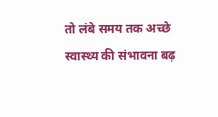तो लंबे समय तक अच्छे स्वास्थ्य की संभावना बढ़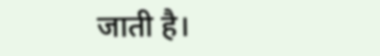जाती है।